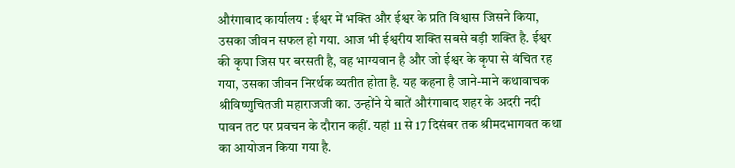औरंगाबाद कार्यालय : ईश्वर में भक्ति और ईश्वर के प्रति विश्वास जिसने किया, उसका जीवन सफल हो गया. आज भी ईश्वरीय शक्ति सबसे बड़ी शक्ति है. ईश्वर की कृपा जिस पर बरसती है, वह भाग्यवान है और जो ईश्वर के कृपा से वंचित रह गया, उसका जीवन निरर्थक व्यतीत होता है. यह कहना है जाने-माने कथावाचक श्रीविष्णुचितजी महाराजजी का. उन्होंने ये बातें औरंगाबाद शहर के अदरी नदी पावन तट पर प्रवचन के दौरान कहीं. यहां 11 से 17 दिसंबर तक श्रीमदभागवत कथा का आयोजन किया गया है.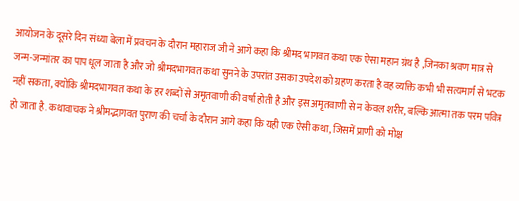आयोजन के दूसरे दिन संध्या बेला में प्रवचन के दौरान महाराज जी ने आगे कहा कि श्रीमद भागवत कथा एक ऐसा महान ग्रंथ है ,जिनका श्रवण मात्र से जन्म-जन्मांतर का पाप धूल जाता है और जो श्रीमदभागवत कथा सुनने के उपरांत उसका उपदेश को ग्रहण करता है वह व्यक्ति कभी भी सत्यमार्ग से भटक नहीं सकता, क्योंकि श्रीमदभागवत कथा के हर शब्दों से अमृतवाणी की वर्षा होती है और इस अमृतवाणी से न केवल शरीर, बल्कि आत्मा तक परम पवित्र हो जाता है. कथावाचक ने श्रीमद्भागवत पुराण की चर्चा के दौरान आगे कहा कि यही एक ऐसी कथा, जिसमें प्राणी को मोक्ष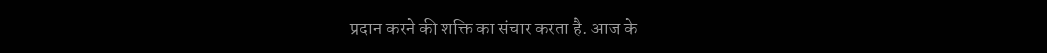प्रदान करने की शक्ति का संचार करता है. आज के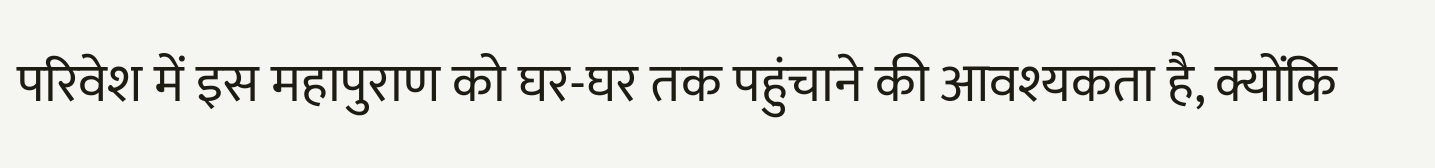परिवेश में इस महापुराण को घर-घर तक पहुंचाने की आवश्यकता है, क्योंकि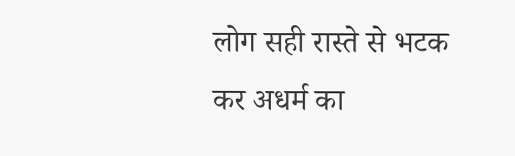लोग सही रास्ते से भटक कर अधर्म का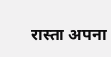रास्ता अपना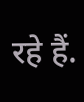रहे हैं.